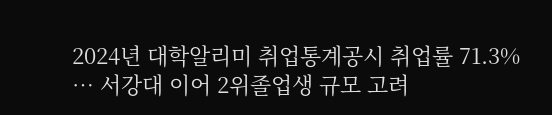2024년 대학알리미 취업통계공시 취업률 71.3% … 서강대 이어 2위졸업생 규모 고려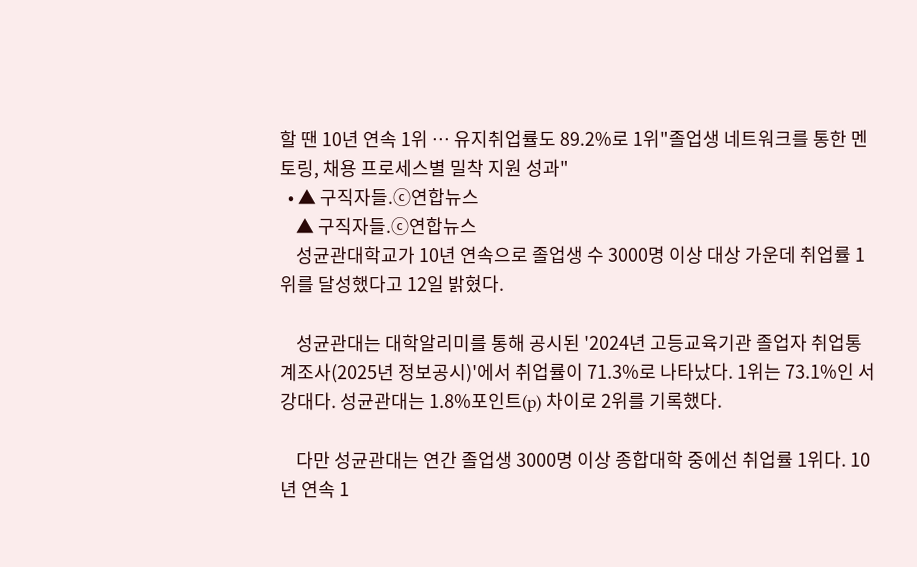할 땐 10년 연속 1위 … 유지취업률도 89.2%로 1위"졸업생 네트워크를 통한 멘토링, 채용 프로세스별 밀착 지원 성과"
  • ▲ 구직자들.ⓒ연합뉴스
    ▲ 구직자들.ⓒ연합뉴스
    성균관대학교가 10년 연속으로 졸업생 수 3000명 이상 대상 가운데 취업률 1위를 달성했다고 12일 밝혔다.

    성균관대는 대학알리미를 통해 공시된 '2024년 고등교육기관 졸업자 취업통계조사(2025년 정보공시)'에서 취업률이 71.3%로 나타났다. 1위는 73.1%인 서강대다. 성균관대는 1.8%포인트(p) 차이로 2위를 기록했다.

    다만 성균관대는 연간 졸업생 3000명 이상 종합대학 중에선 취업률 1위다. 10년 연속 1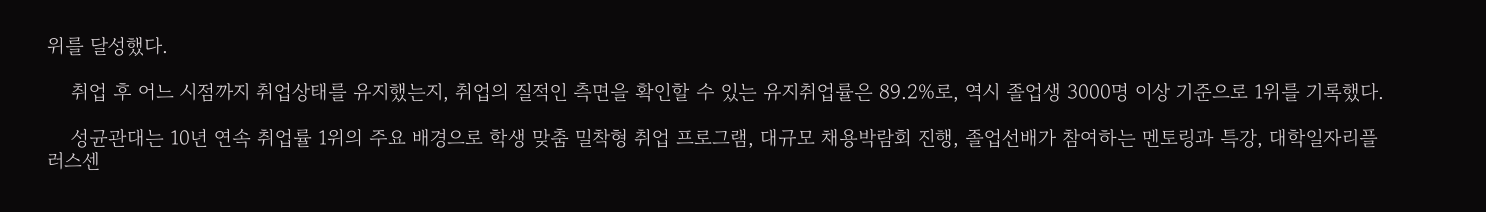위를 달성했다.

    취업 후 어느 시점까지 취업상태를 유지했는지, 취업의 질적인 측면을 확인할 수 있는 유지취업률은 89.2%로, 역시 졸업생 3000명 이상 기준으로 1위를 기록했다.

    성균관대는 10년 연속 취업률 1위의 주요 배경으로 학생 맞춤 밀착형 취업 프로그램, 대규모 채용박람회 진행, 졸업선배가 참여하는 멘토링과 특강, 대학일자리플러스센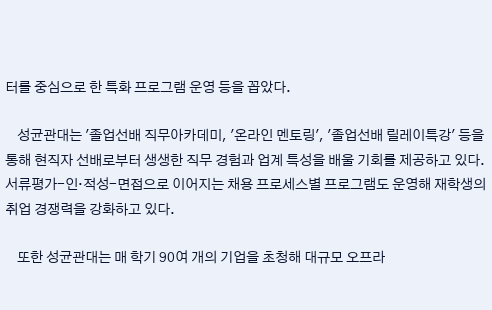터를 중심으로 한 특화 프로그램 운영 등을 꼽았다.

    성균관대는 '졸업선배 직무아카데미, '온라인 멘토링', '졸업선배 릴레이특강' 등을 통해 현직자 선배로부터 생생한 직무 경험과 업계 특성을 배울 기회를 제공하고 있다. 서류평가-인·적성-면접으로 이어지는 채용 프로세스별 프로그램도 운영해 재학생의 취업 경쟁력을 강화하고 있다.

    또한 성균관대는 매 학기 90여 개의 기업을 초청해 대규모 오프라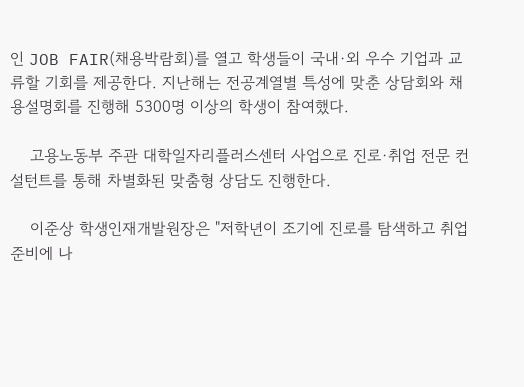인 JOB FAIR(채용박람회)를 열고 학생들이 국내·외 우수 기업과 교류할 기회를 제공한다. 지난해는 전공계열별 특성에 맞춘 상담회와 채용설명회를 진행해 5300명 이상의 학생이 참여했다.

    고용노동부 주관 대학일자리플러스센터 사업으로 진로·취업 전문 컨설턴트를 통해 차별화된 맞춤형 상담도 진행한다.

    이준상 학생인재개발원장은 "저학년이 조기에 진로를 탐색하고 취업준비에 나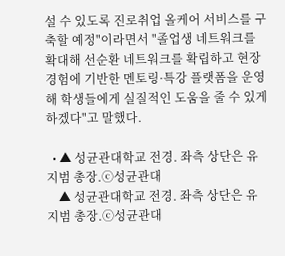설 수 있도록 진로취업 올케어 서비스를 구축할 예정"이라면서 "졸업생 네트워크를 확대해 선순환 네트워크를 확립하고 현장 경험에 기반한 멘토링·특강 플랫폼을 운영해 학생들에게 실질적인 도움을 줄 수 있게 하겠다"고 말했다.

  • ▲ 성균관대학교 전경. 좌측 상단은 유지범 총장.ⓒ성균관대
    ▲ 성균관대학교 전경. 좌측 상단은 유지범 총장.ⓒ성균관대